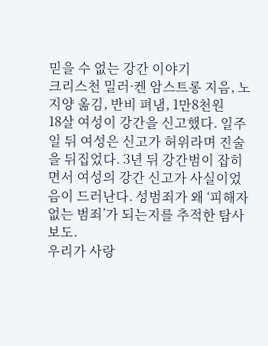믿을 수 없는 강간 이야기
크리스천 밀러·켄 암스트롱 지음, 노지양 옮김, 반비 펴냄, 1만8천원
18살 여성이 강간을 신고했다. 일주일 뒤 여성은 신고가 허위라며 진술을 뒤집었다. 3년 뒤 강간범이 잡히면서 여성의 강간 신고가 사실이었음이 드러난다. 성범죄가 왜 ‘피해자 없는 범죄’가 되는지를 추적한 탐사보도.
우리가 사랑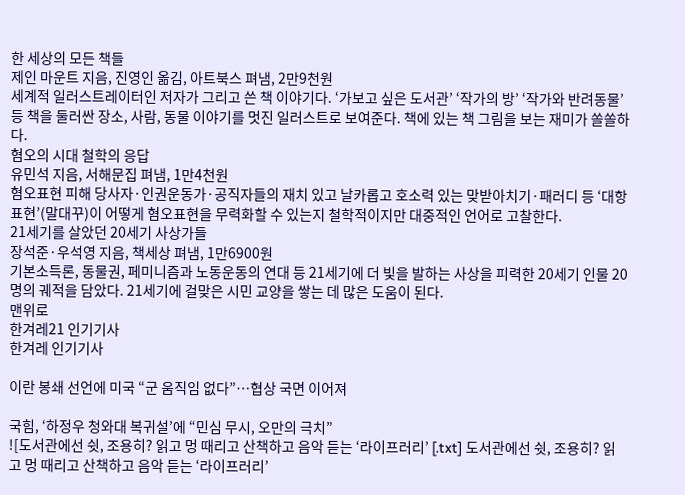한 세상의 모든 책들
제인 마운트 지음, 진영인 옮김, 아트북스 펴냄, 2만9천원
세계적 일러스트레이터인 저자가 그리고 쓴 책 이야기다. ‘가보고 싶은 도서관’ ‘작가의 방’ ‘작가와 반려동물’ 등 책을 둘러싼 장소, 사람, 동물 이야기를 멋진 일러스트로 보여준다. 책에 있는 책 그림을 보는 재미가 쏠쏠하다.
혐오의 시대 철학의 응답
유민석 지음, 서해문집 펴냄, 1만4천원
혐오표현 피해 당사자·인권운동가·공직자들의 재치 있고 날카롭고 호소력 있는 맞받아치기·패러디 등 ‘대항표현’(말대꾸)이 어떻게 혐오표현을 무력화할 수 있는지 철학적이지만 대중적인 언어로 고찰한다.
21세기를 살았던 20세기 사상가들
장석준·우석영 지음, 책세상 펴냄, 1만6900원
기본소득론, 동물권, 페미니즘과 노동운동의 연대 등 21세기에 더 빛을 발하는 사상을 피력한 20세기 인물 20명의 궤적을 담았다. 21세기에 걸맞은 시민 교양을 쌓는 데 많은 도움이 된다.
맨위로
한겨레21 인기기사
한겨레 인기기사

이란 봉쇄 선언에 미국 “군 움직임 없다”…협상 국면 이어져

국힘, ‘하정우 청와대 복귀설’에 “민심 무시, 오만의 극치”
![도서관에선 쉿, 조용히? 읽고 멍 때리고 산책하고 음악 듣는 ‘라이프러리’ [.txt] 도서관에선 쉿, 조용히? 읽고 멍 때리고 산책하고 음악 듣는 ‘라이프러리’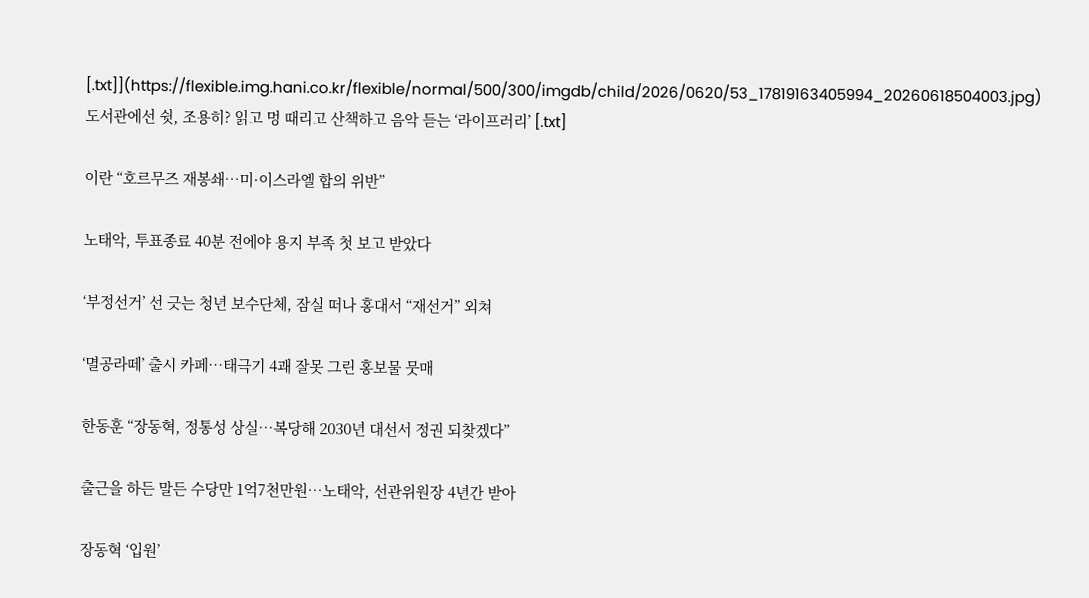[.txt]](https://flexible.img.hani.co.kr/flexible/normal/500/300/imgdb/child/2026/0620/53_17819163405994_20260618504003.jpg)
도서관에선 쉿, 조용히? 읽고 멍 때리고 산책하고 음악 듣는 ‘라이프러리’ [.txt]

이란 “호르무즈 재봉쇄…미·이스라엘 합의 위반”

노태악, 투표종료 40분 전에야 용지 부족 첫 보고 받았다

‘부정선거’ 선 긋는 청년 보수단체, 잠실 떠나 홍대서 “재선거” 외쳐

‘멸공라떼’ 출시 카페…태극기 4괘 잘못 그린 홍보물 뭇매

한동훈 “장동혁, 정통성 상실…복당해 2030년 대선서 정권 되찾겠다”

출근을 하든 말든 수당만 1억7천만원…노태악, 선관위원장 4년간 받아

장동혁 ‘입원’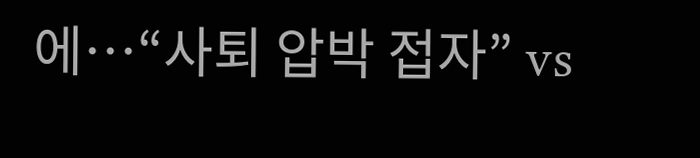에…“사퇴 압박 접자” vs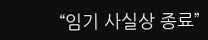“임기 사실상 종료”